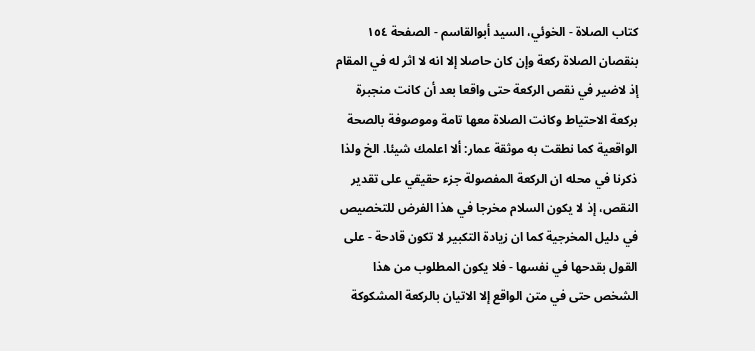كتاب الصلاة - الخوئي، السيد أبوالقاسم - الصفحة ١٥٤
بنقصان الصلاة ركعة وإن كان حاصلا إلا انه لا اثر له في المقام إذ لاضير في نقص الركعة حتى واقعا بعد أن كانت منجبرة بركعة الاحتياط وكانت الصلاة معها تامة وموصوفة بالصحة الواقعية كما نطقت به موثقة عمار: ألا اعلمك شيئا. الخ ولذا ذكرنا في محله ان الركعة المفصولة جزء حقيقي على تقدير النقص، إذ لا يكون السلام مخرجا في هذا الفرض للتخصيص في دليل المخرجية كما ان زيادة التكبير لا تكون قادحة - على القول بقدحها في نفسها - فلا يكون المطلوب من هذا الشخص حتى في متن الواقع إلا الاتيان بالركعة المشكوكة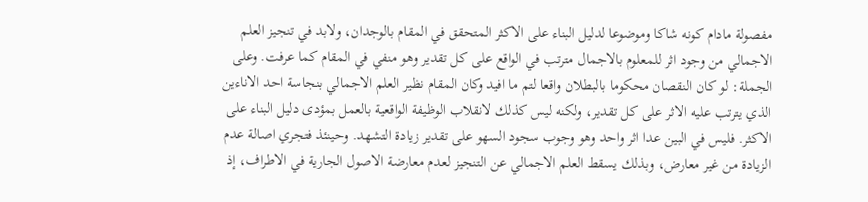مفصولة مادام كونه شاكا وموضوعا لدليل البناء على الاكثر المتحقق في المقام بالوجدان، ولابد في تنجيز العلم الاجمالي من وجود اثر للمعلوم بالاجمال مترتب في الواقع على كل تقدير وهو منفي في المقام كما عرفت. وعلى الجملة: لو كان النقصان محكوما بالبطلان واقعا لتم ما افيد وكان المقام نظير العلم الاجمالي بنجاسة احد الاناءين الذي يترتب عليه الاثر على كل تقدير، ولكنه ليس كذلك لانقلاب الوظيفة الواقعية بالعمل بمؤدى دليل البناء على الاكثر. فليس في البين عدا اثر واحد وهو وجوب سجود السهو على تقدير زيادة التشهد. وحينئذ فتجري اصالة عدم الزيادة من غير معارض، وبذلك يسقط العلم الاجمالي عن التنجيز لعدم معارضة الاصول الجارية في الاطراف، إذ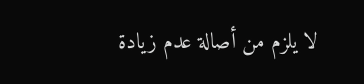لا يلزم من أصالة عدم زيادة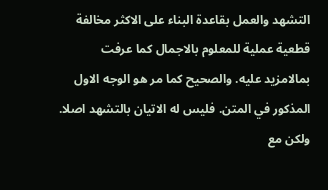التشهد والعمل بقاعدة البناء على الاكثر مخالفة قطعية عملية للمعلوم بالاجمال كما عرفت بمالامزيد عليه. والصحيح كما مر هو الوجه الاول المذكور في المتن. فليس له الاتيان بالتشهد اصلا. ولكن مع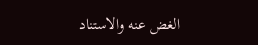الغض عنه والاستناد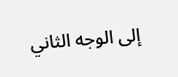إلى الوجه الثاني